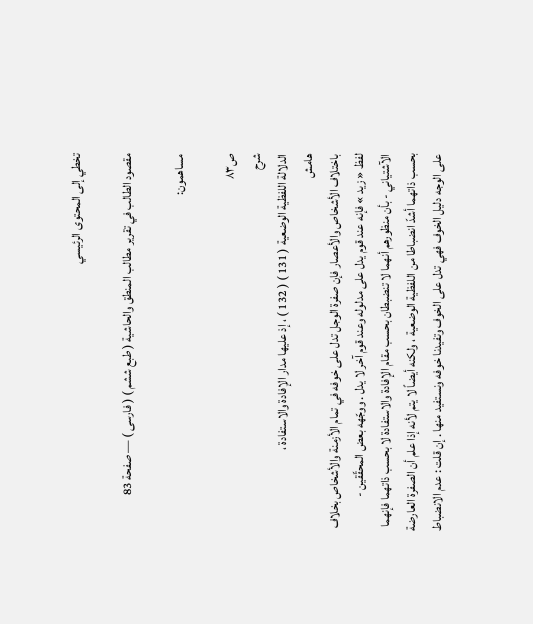تخطي إلى المحتوى الرئيسي

مقصود الطالب في تقرير مطالب المنطق والحاشية ( طبع ششم ) ( فارسى ) — صفحة 83

مساهمون:

ص٨٣
شرح
الدلالة اللفظية الوضعية ( 131 ) ( 132 ) ، إذ عليها مدار الإفادة والاستفادة ،
هامش
باختلاف الأشخاص والأعصار فإن صفرة الوجل تدل على خوفه في تمام الأزمنة والأشخاص بخلاف لفظ « زيد » فإنه عند قوم يدل على مدلوله وعند قوم آخر لا يدل . ووجّهه بعض المحقّقين - الآشتياني - بأن منظورهم أنهما لا تنضبطان بحسب مقام الإفادة والاستفادة لا بحسب ذاتهما فإنهما بحسب ذاتهما أشدّ انضباطا من اللفظية الوضعية ، ولكنه أيضاً لا يتم لأنه إذا علم أن الصفرة العارضة على الوجه دليل الخوف فهي تدل على الخوف وتفيدنا خوفه ونستفيد منها . إن قلت : عدم الانضباط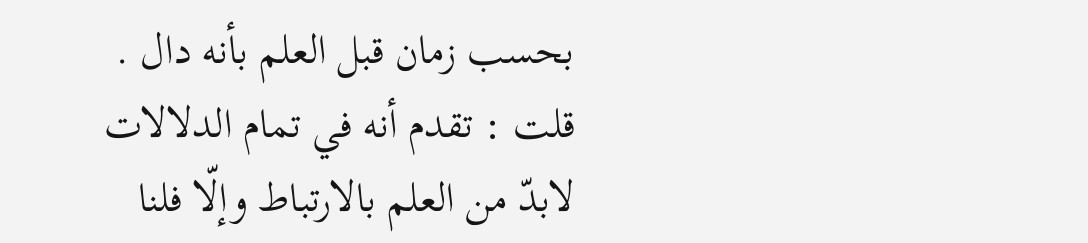بحسب زمان قبل العلم بأنه دال . قلت : تقدم أنه في تمام الدلالات لابدّ من العلم بالارتباط وإلّا فلنا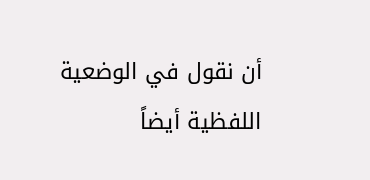أن نقول في الوضعية اللفظية أيضاً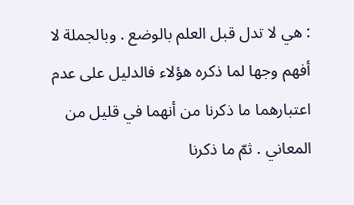: هي لا تدل قبل العلم بالوضع . وبالجملة لا أفهم وجها لما ذكره هؤلاء فالدليل على عدم اعتبارهما ما ذكرنا من أنهما في قليل من المعاني . ثمّ ما ذكرنا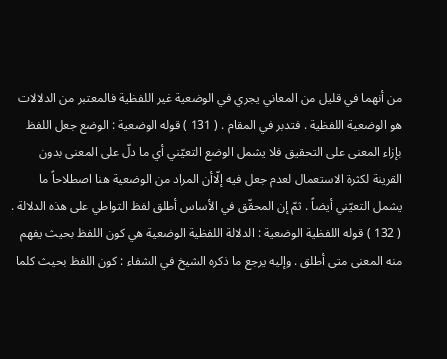من أنهما في قليل من المعاني يجري في الوضعية غير اللفظية فالمعتبر من الدلالات هو الوضعية اللفظية . فتدبر في المقام . ( 131 ) قوله الوضعية : الوضع جعل اللفظ بإزاء المعنى على التحقيق فلا يشمل الوضع التعيّني أي ما دلّ على المعنى بدون القرينة لكثرة الاستعمال لعدم جعل فيه إلّاأن المراد من الوضعية هنا اصطلاحاً ما يشمل التعيّني أيضاً . ثمّ إن المحقّق في الأساس أطلق لفظ التواطي على هذه الدلالة . ( 132 ) قوله اللفظية الوضعية : الدلالة اللفظية الوضعية هي كون اللفظ بحيث يفهم منه المعنى متى أطلق . وإليه يرجع ما ذكره الشيخ في الشفاء : كون اللفظ بحيث كلما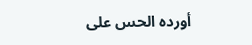أورده الحس على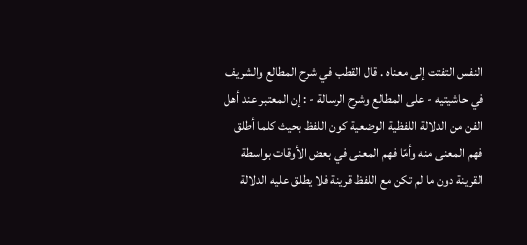النفس التفتت إلى معناه . قال القطب في شرح المطالع والشريف في حاشيتيه - على المطالع وشرح الرسالة - : إن المعتبر عند أهل الفن من الدلالة اللفظية الوضعية كون اللفظ بحيث كلما أطلق فهم المعنى منه وأمّا فهم المعنى في بعض الأوقات بواسطة القرينة دون ما لم تكن مع اللفظ قرينة فلا يطلق عليه الدلالة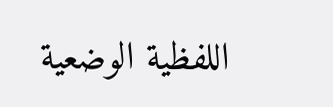اللفظية الوضعية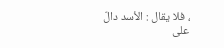، فلا يقال : الأسد دالّ على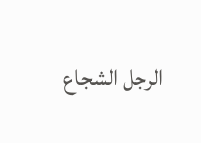الرجل الشجاع